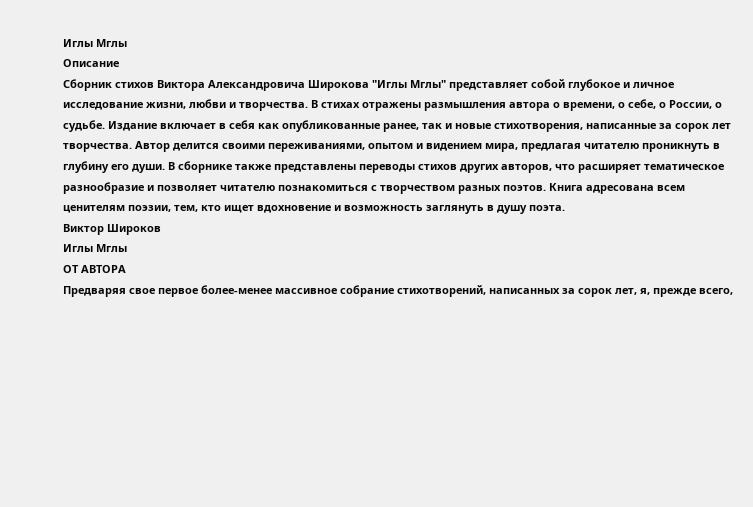Иглы Мглы
Описание
Сборник стихов Виктора Александровича Широкова "Иглы Мглы" представляет собой глубокое и личное исследование жизни, любви и творчества. В стихах отражены размышления автора о времени, о себе, о России, о судьбе. Издание включает в себя как опубликованные ранее, так и новые стихотворения, написанные за сорок лет творчества. Автор делится своими переживаниями, опытом и видением мира, предлагая читателю проникнуть в глубину его души. В сборнике также представлены переводы стихов других авторов, что расширяет тематическое разнообразие и позволяет читателю познакомиться с творчеством разных поэтов. Книга адресована всем ценителям поэзии, тем, кто ищет вдохновение и возможность заглянуть в душу поэта.
Виктор Широков
Иглы Мглы
ОТ АВТОРА
Предваряя свое первое более-менее массивное собрание стихотворений, написанных за сорок лет, я, прежде всего,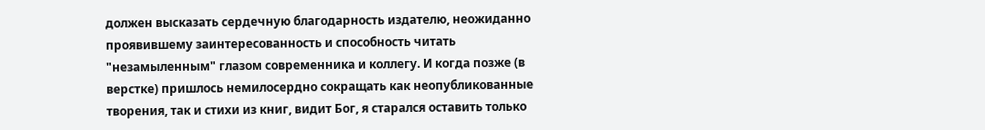должен высказать сердечную благодарность издателю, неожиданно проявившему заинтересованность и способность читать "незамыленным" глазом современника и коллегу. И когда позже (в верстке) пришлось немилосердно сокращать как неопубликованные творения, так и стихи из книг, видит Бог, я старался оставить только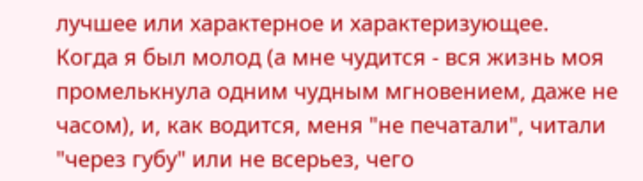лучшее или характерное и характеризующее.
Когда я был молод (а мне чудится - вся жизнь моя промелькнула одним чудным мгновением, даже не часом), и, как водится, меня "не печатали", читали "через губу" или не всерьез, чего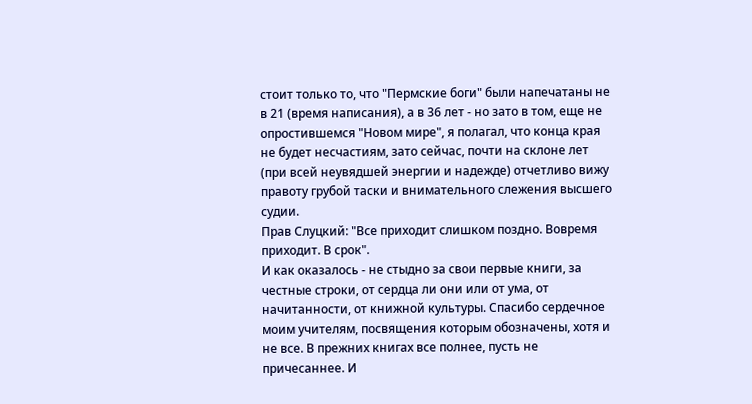стоит только то, что "Пермские боги" были напечатаны не в 21 (время написания), а в 36 лет - но зато в том, еще не опростившемся "Новом мире", я полагал, что конца края не будет несчастиям, зато сейчас, почти на склоне лет (при всей неувядшей энергии и надежде) отчетливо вижу правоту грубой таски и внимательного слежения высшего судии.
Прав Слуцкий: "Все приходит слишком поздно. Вовремя приходит. В срок".
И как оказалось - не стыдно за свои первые книги, за честные строки, от сердца ли они или от ума, от начитанности, от книжной культуры. Спасибо сердечное моим учителям, посвящения которым обозначены, хотя и не все. В прежних книгах все полнее, пусть не причесаннее. И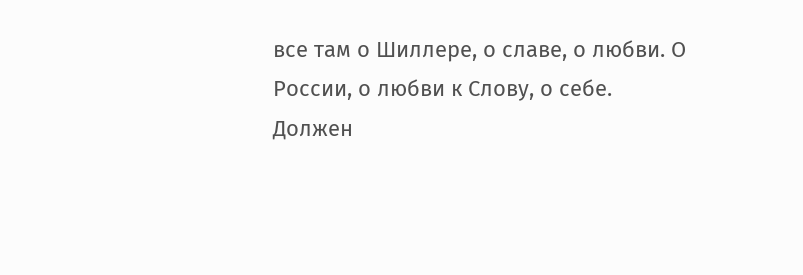все там о Шиллере, о славе, о любви. О России, о любви к Слову, о себе.
Должен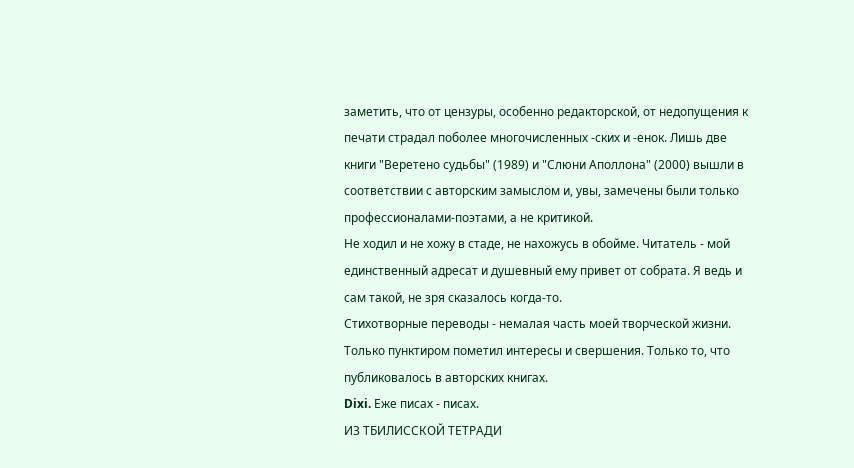заметить, что от цензуры, особенно редакторской, от недопущения к печати страдал поболее многочисленных -ских и -енок. Лишь две книги "Веретено судьбы" (1989) и "Слюни Аполлона" (2000) вышли в соответствии с авторским замыслом и, увы, замечены были только профессионалами-поэтами, а не критикой.
Не ходил и не хожу в стаде, не нахожусь в обойме. Читатель - мой единственный адресат и душевный ему привет от собрата. Я ведь и сам такой, не зря сказалось когда-то.
Стихотворные переводы - немалая часть моей творческой жизни. Только пунктиром пометил интересы и свершения. Только то, что публиковалось в авторских книгах.
Dixi. Еже писах - писах.
ИЗ ТБИЛИССКОЙ ТЕТРАДИ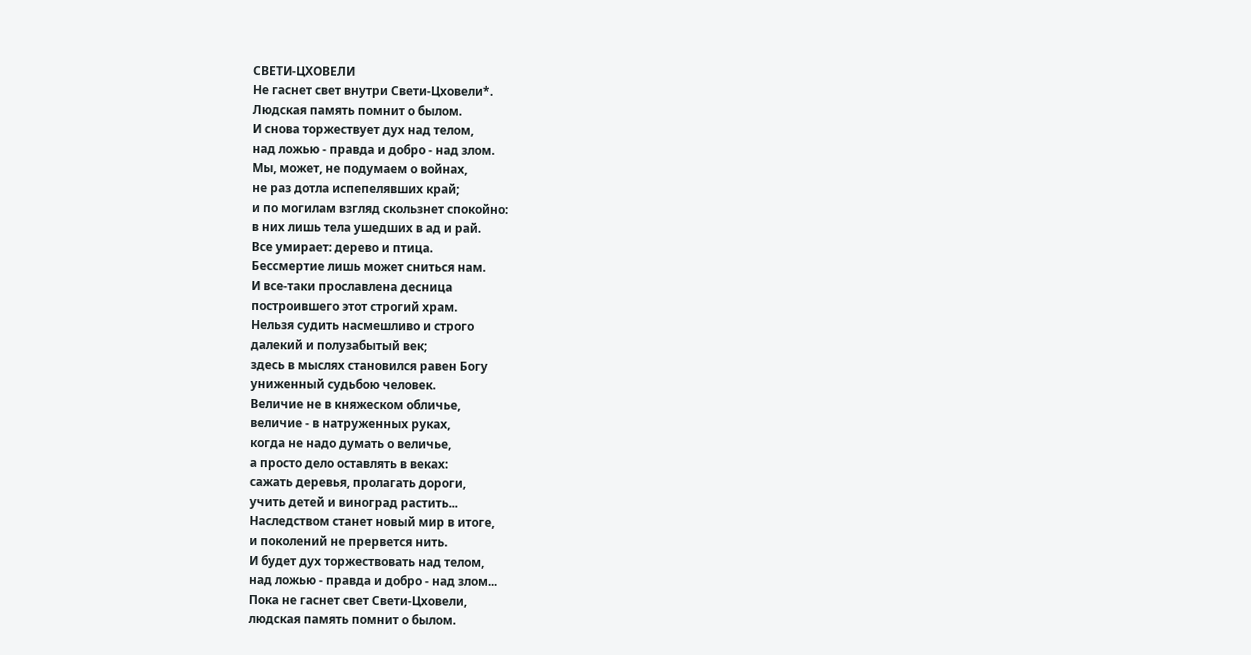СВЕТИ-ЦХОВЕЛИ
Не гаснет свет внутри Свети-Цховели*.
Людская память помнит о былом.
И снова торжествует дух над телом,
над ложью - правда и добро - над злом.
Мы, может, не подумаем о войнах,
не раз дотла испепелявших край;
и по могилам взгляд скользнет спокойно:
в них лишь тела ушедших в ад и рай.
Все умирает: дерево и птица.
Бессмертие лишь может сниться нам.
И все-таки прославлена десница
построившего этот строгий храм.
Нельзя судить насмешливо и строго
далекий и полузабытый век;
здесь в мыслях становился равен Богу
униженный судьбою человек.
Величие не в княжеском обличье,
величие - в натруженных руках,
когда не надо думать о величье,
а просто дело оставлять в веках:
сажать деревья, пролагать дороги,
учить детей и виноград растить...
Наследством станет новый мир в итоге,
и поколений не прервется нить.
И будет дух торжествовать над телом,
над ложью - правда и добро - над злом...
Пока не гаснет свет Свети-Цховели,
людская память помнит о былом.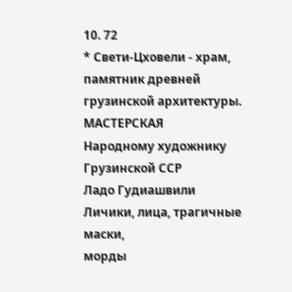10. 72
* Свети-Цховели - храм, памятник древней
грузинской архитектуры.
МАСТЕРСКАЯ
Народному художнику Грузинской ССР
Ладо Гудиашвили
Личики, лица, трагичные маски,
морды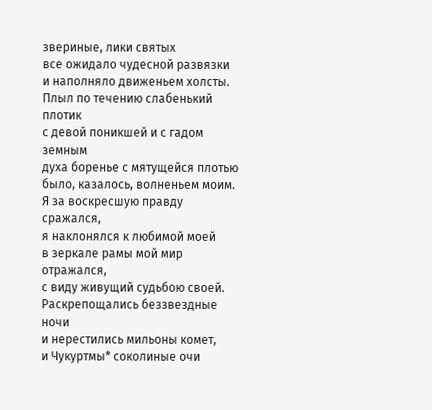звериные, лики святых
все ожидало чудесной развязки
и наполняло движеньем холсты.
Плыл по течению слабенький плотик
с девой поникшей и с гадом земным
духа боренье с мятущейся плотью
было, казалось, волненьем моим.
Я за воскресшую правду сражался,
я наклонялся к любимой моей
в зеркале рамы мой мир отражался,
с виду живущий судьбою своей.
Раскрепощались беззвездные ночи
и нерестились мильоны комет,
и Чукуртмы* соколиные очи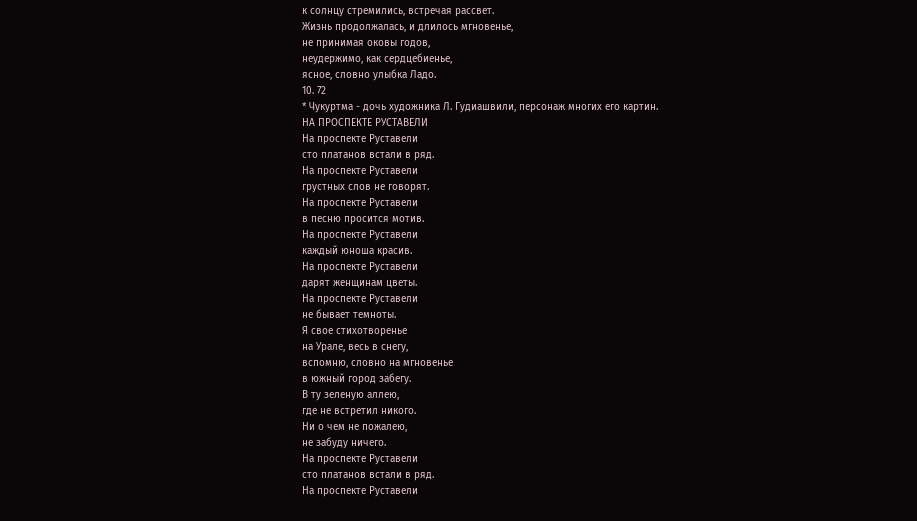к солнцу стремились, встречая рассвет.
Жизнь продолжалась, и длилось мгновенье,
не принимая оковы годов,
неудержимо, как сердцебиенье,
ясное, словно улыбка Ладо.
10. 72
* Чукуртма - дочь художника Л. Гудиашвили, персонаж многих его картин.
НА ПРОСПЕКТЕ РУСТАВЕЛИ
На проспекте Руставели
сто платанов встали в ряд.
На проспекте Руставели
грустных слов не говорят.
На проспекте Руставели
в песню просится мотив.
На проспекте Руставели
каждый юноша красив.
На проспекте Руставели
дарят женщинам цветы.
На проспекте Руставели
не бывает темноты.
Я свое стихотворенье
на Урале, весь в снегу,
вспомню, словно на мгновенье
в южный город забегу.
В ту зеленую аллею,
где не встретил никого.
Ни о чем не пожалею,
не забуду ничего.
На проспекте Руставели
сто платанов встали в ряд.
На проспекте Руставели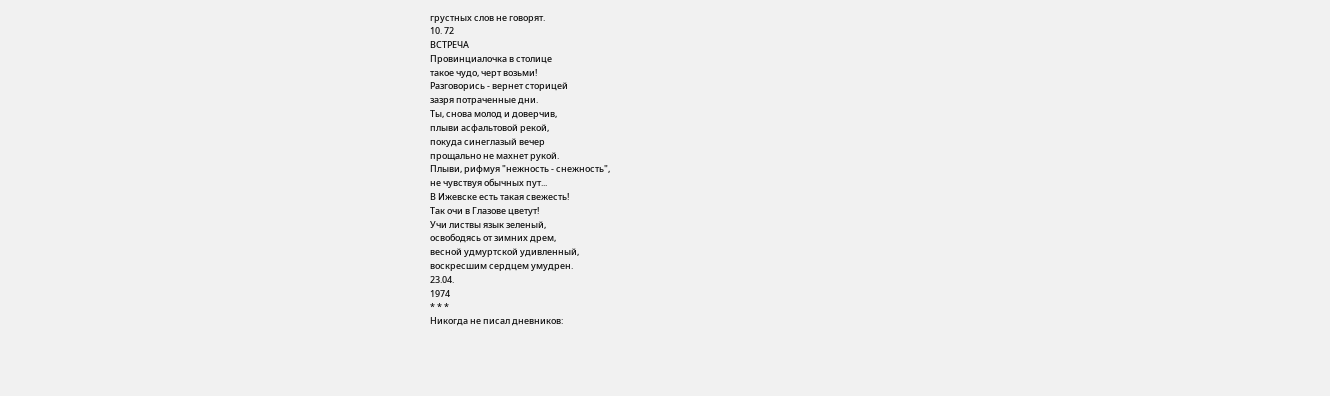грустных слов не говорят.
10. 72
ВСТРЕЧА
Провинциалочка в столице
такое чудо, черт возьми!
Разговорись - вернет сторицей
зазря потраченные дни.
Ты, снова молод и доверчив,
плыви асфальтовой рекой,
покуда синеглазый вечер
прощально не махнет рукой.
Плыви, рифмуя "нежность - снежность",
не чувствуя обычных пут...
В Ижевске есть такая свежесть!
Так очи в Глазове цветут!
Учи листвы язык зеленый,
освободясь от зимних дрем,
весной удмуртской удивленный,
воскресшим сердцем умудрен.
23.04.
1974
* * *
Никогда не писал дневников: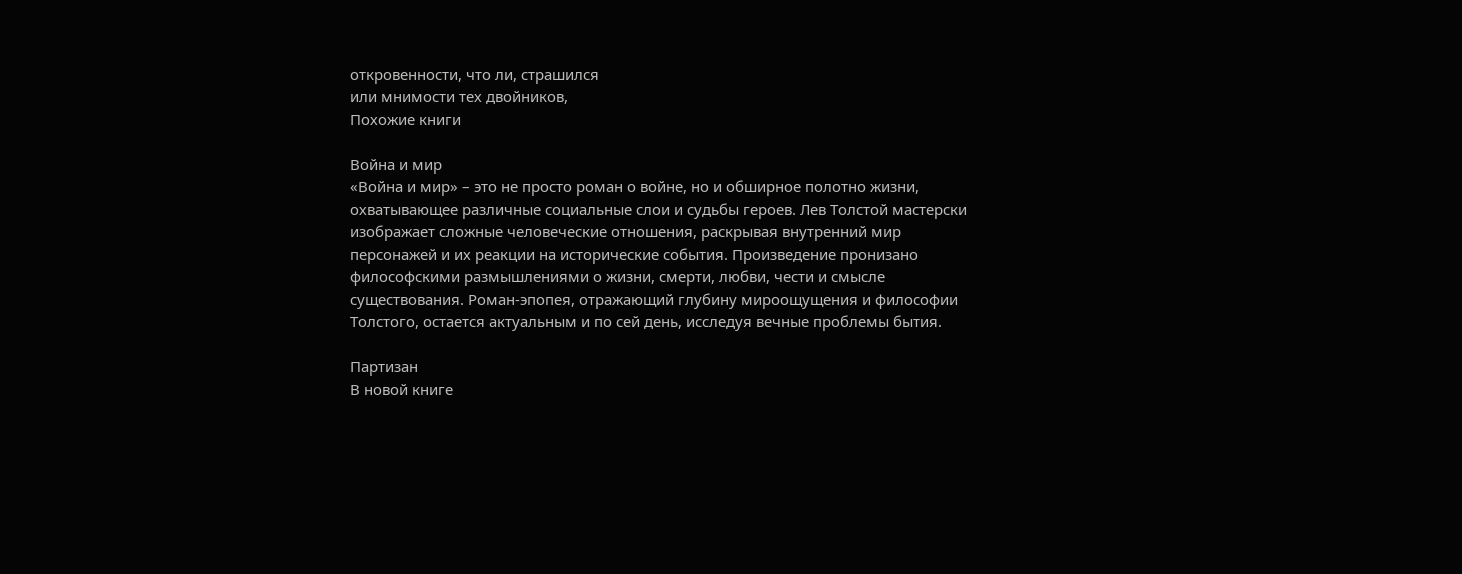откровенности, что ли, страшился
или мнимости тех двойников,
Похожие книги

Война и мир
«Война и мир» – это не просто роман о войне, но и обширное полотно жизни, охватывающее различные социальные слои и судьбы героев. Лев Толстой мастерски изображает сложные человеческие отношения, раскрывая внутренний мир персонажей и их реакции на исторические события. Произведение пронизано философскими размышлениями о жизни, смерти, любви, чести и смысле существования. Роман-эпопея, отражающий глубину мироощущения и философии Толстого, остается актуальным и по сей день, исследуя вечные проблемы бытия.

Партизан
В новой книге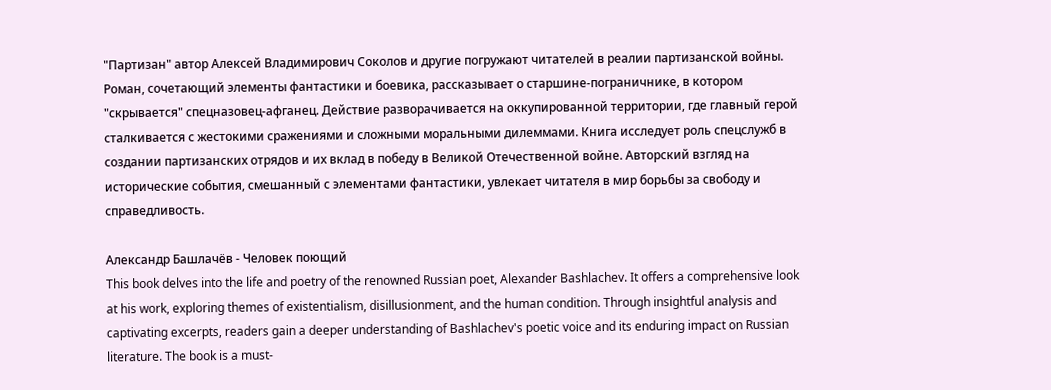"Партизан" автор Алексей Владимирович Соколов и другие погружают читателей в реалии партизанской войны. Роман, сочетающий элементы фантастики и боевика, рассказывает о старшине-пограничнике, в котором "скрывается" спецназовец-афганец. Действие разворачивается на оккупированной территории, где главный герой сталкивается с жестокими сражениями и сложными моральными дилеммами. Книга исследует роль спецслужб в создании партизанских отрядов и их вклад в победу в Великой Отечественной войне. Авторский взгляд на исторические события, смешанный с элементами фантастики, увлекает читателя в мир борьбы за свободу и справедливость.

Александр Башлачёв - Человек поющий
This book delves into the life and poetry of the renowned Russian poet, Alexander Bashlachev. It offers a comprehensive look at his work, exploring themes of existentialism, disillusionment, and the human condition. Through insightful analysis and captivating excerpts, readers gain a deeper understanding of Bashlachev's poetic voice and its enduring impact on Russian literature. The book is a must-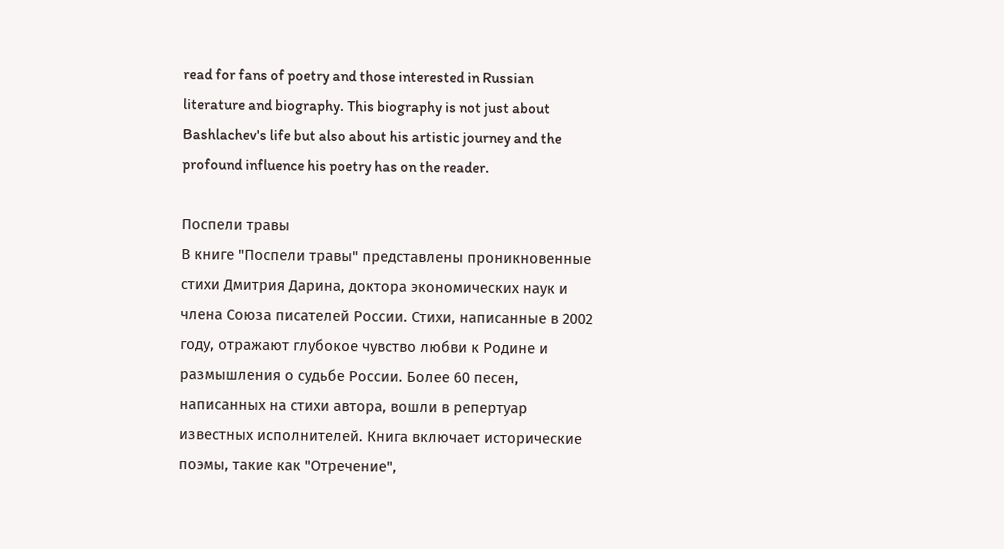read for fans of poetry and those interested in Russian literature and biography. This biography is not just about Bashlachev's life but also about his artistic journey and the profound influence his poetry has on the reader.

Поспели травы
В книге "Поспели травы" представлены проникновенные стихи Дмитрия Дарина, доктора экономических наук и члена Союза писателей России. Стихи, написанные в 2002 году, отражают глубокое чувство любви к Родине и размышления о судьбе России. Более 60 песен, написанных на стихи автора, вошли в репертуар известных исполнителей. Книга включает исторические поэмы, такие как "Отречение",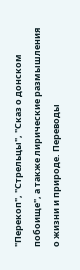"Перекоп", "Стрельцы", "Сказ о донском побоище", а также лирические размышления о жизни и природе. Переводы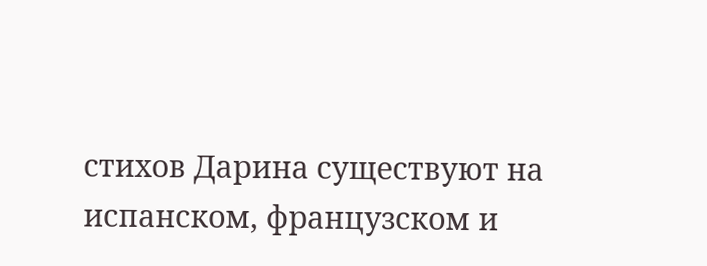стихов Дарина существуют на испанском, французском и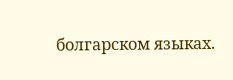болгарском языках.